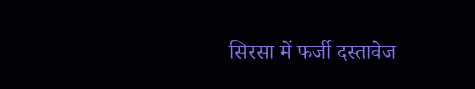सिरसा में फर्जी दस्तावेज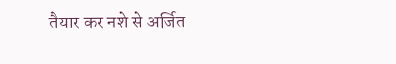तैयार कर नशे से अर्जित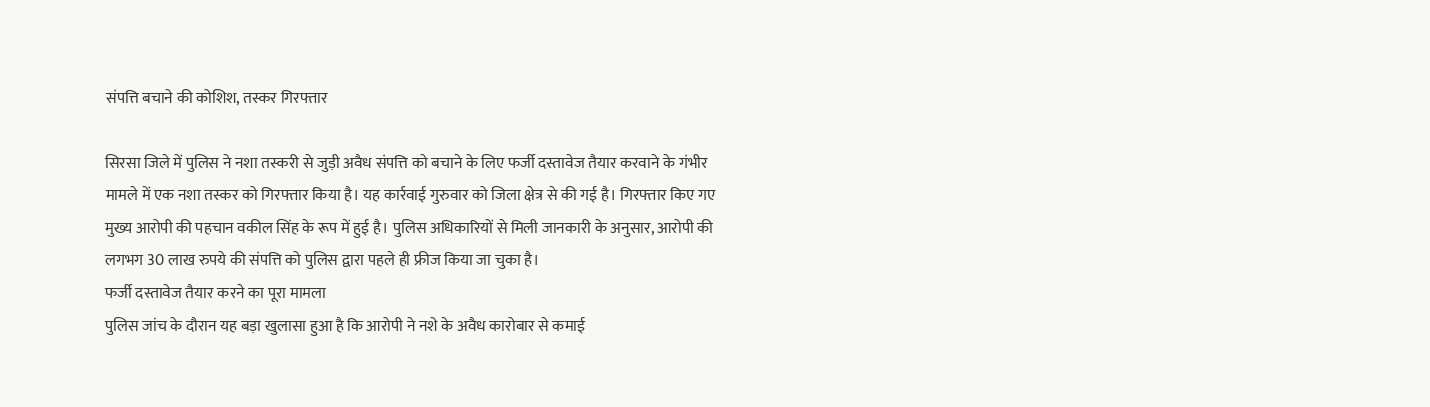संपत्ति बचाने की कोशिश, तस्कर गिरफ्तार

सिरसा जिले में पुलिस ने नशा तस्करी से जुड़ी अवैध संपत्ति को बचाने के लिए फर्जी दस्तावेज तैयार करवाने के गंभीर मामले में एक नशा तस्कर को गिरफ्तार किया है। यह कार्रवाई गुरुवार को जिला क्षेत्र से की गई है। गिरफ्तार किए गए मुख्य आरोपी की पहचान वकील सिंह के रूप में हुई है। पुलिस अधिकारियों से मिली जानकारी के अनुसार, आरोपी की लगभग 30 लाख रुपये की संपत्ति को पुलिस द्वारा पहले ही फ्रीज किया जा चुका है।
फर्जी दस्तावेज तैयार करने का पूरा मामला
पुलिस जांच के दौरान यह बड़ा खुलासा हुआ है कि आरोपी ने नशे के अवैध कारोबार से कमाई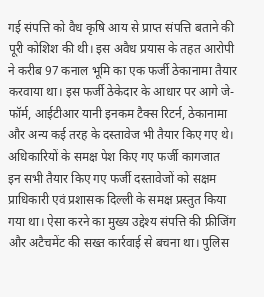गई संपत्ति को वैध कृषि आय से प्राप्त संपत्ति बताने की पूरी कोशिश की थी। इस अवैध प्रयास के तहत आरोपी ने करीब 97 कनाल भूमि का एक फर्जी ठेकानामा तैयार करवाया था। इस फर्जी ठेकेदार के आधार पर आगे जे-फॉर्म, आईटीआर यानी इनकम टैक्स रिटर्न, ठेकानामा और अन्य कई तरह के दस्तावेज भी तैयार किए गए थे।
अधिकारियों के समक्ष पेश किए गए फर्जी कागजात
इन सभी तैयार किए गए फर्जी दस्तावेजों को सक्षम प्राधिकारी एवं प्रशासक दिल्ली के समक्ष प्रस्तुत किया गया था। ऐसा करने का मुख्य उद्देश्य संपत्ति की फ्रीजिंग और अटैचमेंट की सख्त कार्रवाई से बचना था। पुलिस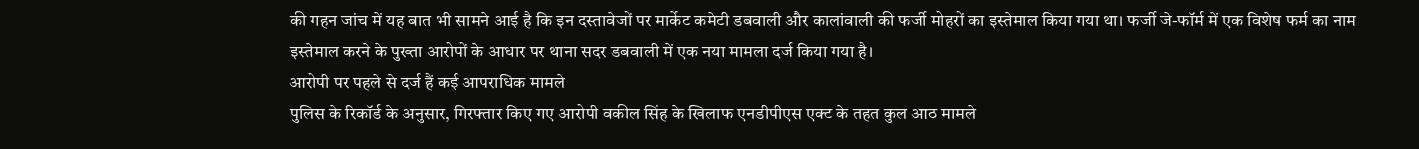की गहन जांच में यह बात भी सामने आई है कि इन दस्तावेजों पर मार्केट कमेटी डबवाली और कालांवाली की फर्जी मोहरों का इस्तेमाल किया गया था। फर्जी जे-फॉर्म में एक विशेष फर्म का नाम इस्तेमाल करने के पुख्ता आरोपों के आधार पर थाना सदर डबवाली में एक नया मामला दर्ज किया गया है।
आरोपी पर पहले से दर्ज हैं कई आपराधिक मामले
पुलिस के रिकॉर्ड के अनुसार, गिरफ्तार किए गए आरोपी वकील सिंह के खिलाफ एनडीपीएस एक्ट के तहत कुल आठ मामले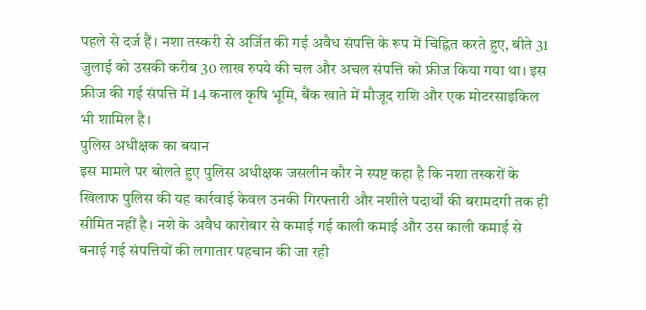पहले से दर्ज हैं। नशा तस्करी से अर्जित की गई अवैध संपत्ति के रूप में चिह्नित करते हुए, बीते 31 जुलाई को उसकी करीब 30 लाख रुपये की चल और अचल संपत्ति को फ्रीज किया गया था। इस फ्रीज की गई संपत्ति में 14 कनाल कृषि भूमि, बैंक खाते में मौजूद राशि और एक मोटरसाइकिल भी शामिल है।
पुलिस अधीक्षक का बयान
इस मामले पर बोलते हुए पुलिस अधीक्षक जसलीन कौर ने स्पष्ट कहा है कि नशा तस्करों के खिलाफ पुलिस की यह कार्रवाई केवल उनकी गिरफ्तारी और नशीले पदार्थों की बरामदगी तक ही सीमित नहीं है। नशे के अवैध कारोबार से कमाई गई काली कमाई और उस काली कमाई से बनाई गई संपत्तियों की लगातार पहचान की जा रही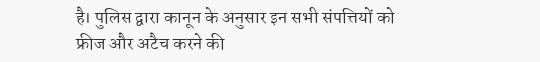है। पुलिस द्वारा कानून के अनुसार इन सभी संपत्तियों को फ्रीज और अटैच करने की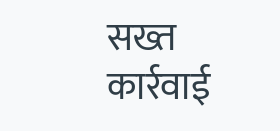सख्त कार्रवाई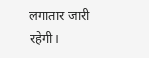लगातार जारी रहेगी।